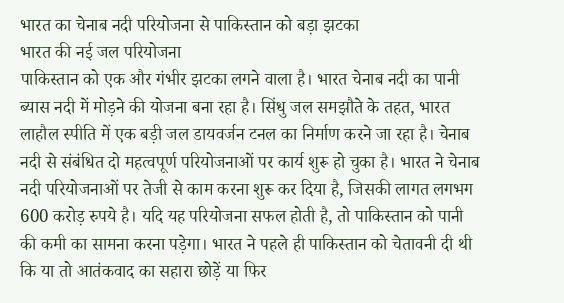भारत का चेनाब नदी परियोजना से पाकिस्तान को बड़ा झटका
भारत की नई जल परियोजना
पाकिस्तान को एक और गंभीर झटका लगने वाला है। भारत चेनाब नदी का पानी ब्यास नदी में मोड़ने की योजना बना रहा है। सिंधु जल समझौते के तहत, भारत लाहौल स्पीति में एक बड़ी जल डायवर्जन टनल का निर्माण करने जा रहा है। चेनाब नदी से संबंधित दो महत्वपूर्ण परियोजनाओं पर कार्य शुरू हो चुका है। भारत ने चेनाब नदी परियोजनाओं पर तेजी से काम करना शुरू कर दिया है, जिसकी लागत लगभग 600 करोड़ रुपये है। यदि यह परियोजना सफल होती है, तो पाकिस्तान को पानी की कमी का सामना करना पड़ेगा। भारत ने पहले ही पाकिस्तान को चेतावनी दी थी कि या तो आतंकवाद का सहारा छोड़ें या फिर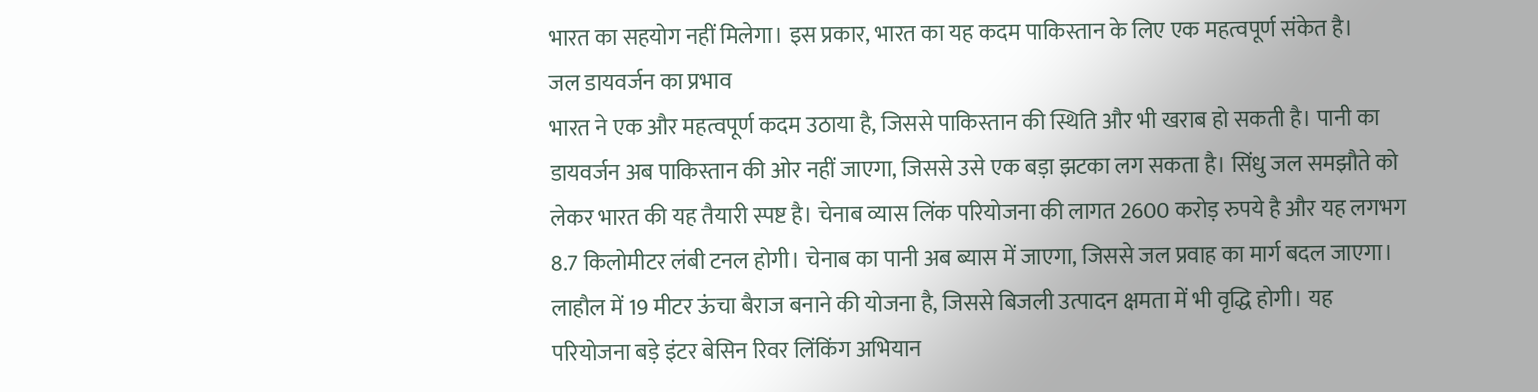भारत का सहयोग नहीं मिलेगा। इस प्रकार, भारत का यह कदम पाकिस्तान के लिए एक महत्वपूर्ण संकेत है।
जल डायवर्जन का प्रभाव
भारत ने एक और महत्वपूर्ण कदम उठाया है, जिससे पाकिस्तान की स्थिति और भी खराब हो सकती है। पानी का डायवर्जन अब पाकिस्तान की ओर नहीं जाएगा, जिससे उसे एक बड़ा झटका लग सकता है। सिंधु जल समझौते को लेकर भारत की यह तैयारी स्पष्ट है। चेनाब व्यास लिंक परियोजना की लागत 2600 करोड़ रुपये है और यह लगभग 8.7 किलोमीटर लंबी टनल होगी। चेनाब का पानी अब ब्यास में जाएगा, जिससे जल प्रवाह का मार्ग बदल जाएगा। लाहौल में 19 मीटर ऊंचा बैराज बनाने की योजना है, जिससे बिजली उत्पादन क्षमता में भी वृद्धि होगी। यह परियोजना बड़े इंटर बेसिन रिवर लिंकिंग अभियान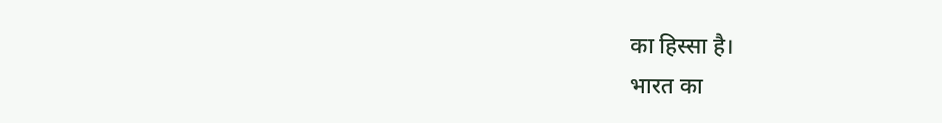का हिस्सा है।
भारत का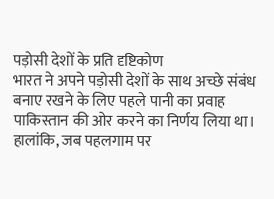पड़ोसी देशों के प्रति दृष्टिकोण
भारत ने अपने पड़ोसी देशों के साथ अच्छे संबंध बनाए रखने के लिए पहले पानी का प्रवाह पाकिस्तान की ओर करने का निर्णय लिया था। हालांकि, जब पहलगाम पर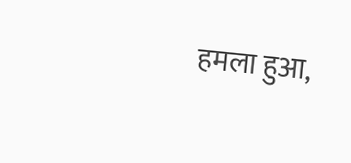हमला हुआ,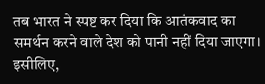तब भारत ने स्पष्ट कर दिया कि आतंकवाद का समर्थन करने वाले देश को पानी नहीं दिया जाएगा। इसीलिए,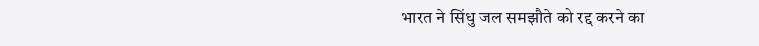भारत ने सिंधु जल समझौते को रद्द करने का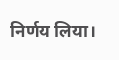निर्णय लिया।